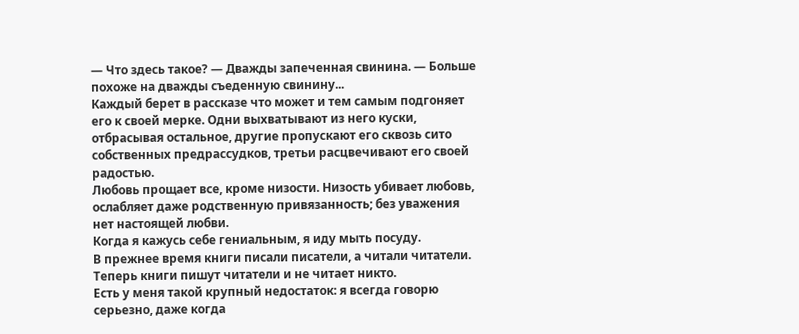— Что здесь такое? — Дважды запеченная свинина. — Больше похоже на дважды съеденную свинину...
Каждый берет в рассказе что может и тем самым подгоняет его к своей мерке. Одни выхватывают из него куски, отбрасывая остальное, другие пропускают его сквозь сито собственных предрассудков, третьи расцвечивают его своей радостью.
Любовь прощает все, кроме низости. Низость убивает любовь, ослабляет даже родственную привязанность; без уважения нет настоящей любви.
Когда я кажусь себе гениальным, я иду мыть посуду.
В прежнее время книги писали писатели, а читали читатели. Теперь книги пишут читатели и не читает никто.
Есть у меня такой крупный недостаток: я всегда говорю серьезно, даже когда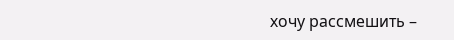хочу рассмешить –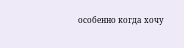особенно когда хочу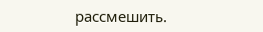рассмешить.